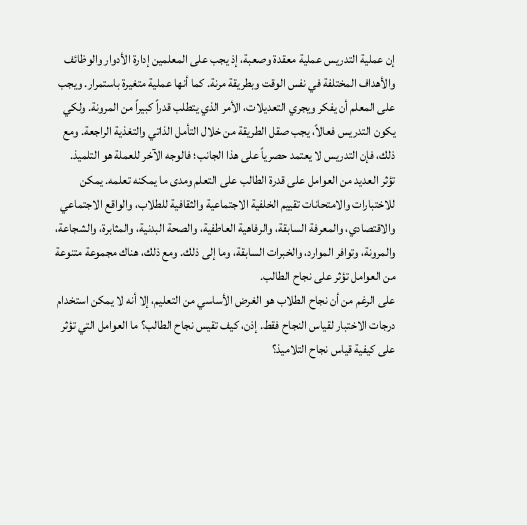إن عملية التدريس عملية معقدة وصعبة، إذ يجب على المعلمين إدارة الأدوار والوظائف والأهداف المختلفة في نفس الوقت وبطريقة مرنة. كما أنها عملية متغيرة باستمرار. ويجب على المعلم أن يفكر ويجري التعديلات، الأمر الذي يتطلب قدراً كبيراً من المرونة. ولكي يكون التدريس فعالاً، يجب صقل الطريقة من خلال التأمل الذاتي والتغذية الراجعة. ومع ذلك، فإن التدريس لا يعتمد حصرياً على هذا الجانب؛ فالوجه الآخر للعملة هو التلميذ.
تؤثر العديد من العوامل على قدرة الطالب على التعلم ومدى ما يمكنه تعلمه. يمكن للاختبارات والامتحانات تقييم الخلفية الاجتماعية والثقافية للطلاب، والواقع الاجتماعي والاقتصادي، والمعرفة السابقة، والرفاهية العاطفية، والصحة البدنية، والمثابرة، والشجاعة، والمرونة، وتوافر الموارد، والخبرات السابقة، وما إلى ذلك. ومع ذلك، هناك مجموعة متنوعة من العوامل تؤثر على نجاح الطالب.
على الرغم من أن نجاح الطلاب هو الغرض الأساسي من التعليم، إلا أنه لا يمكن استخدام درجات الاختبار لقياس النجاح فقط. إذن، كيف تقيس نجاح الطالب؟ ما العوامل التي تؤثر على كيفية قياس نجاح التلاميذ؟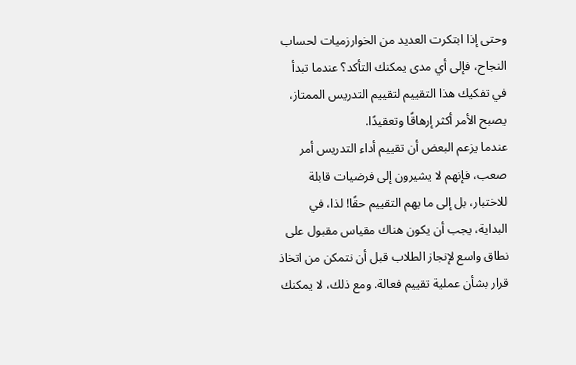وحتى إذا ابتكرت العديد من الخوارزميات لحساب النجاح، فإلى أي مدى يمكنك التأكد؟ عندما تبدأ في تفكيك هذا التقييم لتقييم التدريس الممتاز، يصبح الأمر أكثر إرهاقًا وتعقيدًا.
عندما يزعم البعض أن تقييم أداء التدريس أمر صعب، فإنهم لا يشيرون إلى فرضيات قابلة للاختبار، بل إلى ما يهم التقييم حقًا! لذا، في البداية، يجب أن يكون هناك مقياس مقبول على نطاق واسع لإنجاز الطلاب قبل أن نتمكن من اتخاذ قرار بشأن عملية تقييم فعالة. ومع ذلك، لا يمكنك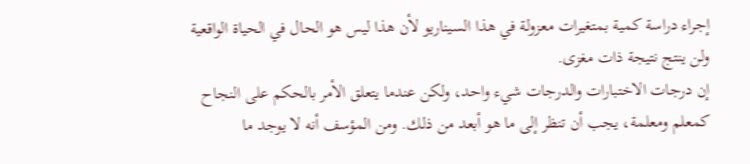إجراء دراسة كمية بمتغيرات معزولة في هذا السيناريو لأن هذا ليس هو الحال في الحياة الواقعية ولن ينتج نتيجة ذات مغزى.
إن درجات الاختبارات والدرجات شيء واحد، ولكن عندما يتعلق الأمر بالحكم على النجاح كمعلم ومعلمة، يجب أن تنظر إلى ما هو أبعد من ذلك. ومن المؤسف أنه لا يوجد ما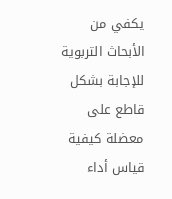يكفي من الأبحاث التربوية للإجابة بشكل قاطع على معضلة كيفية قياس أداء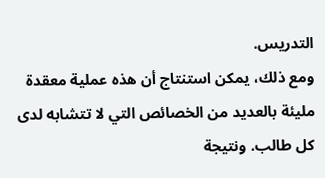التدريس.
ومع ذلك، يمكن استنتاج أن هذه عملية معقدة مليئة بالعديد من الخصائص التي لا تتشابه لدى كل طالب. ونتيجة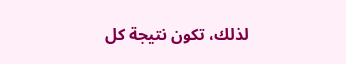لذلك، تكون نتيجة كل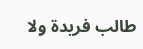طالب فريدة ولا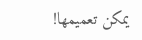يمكن تعميمها!